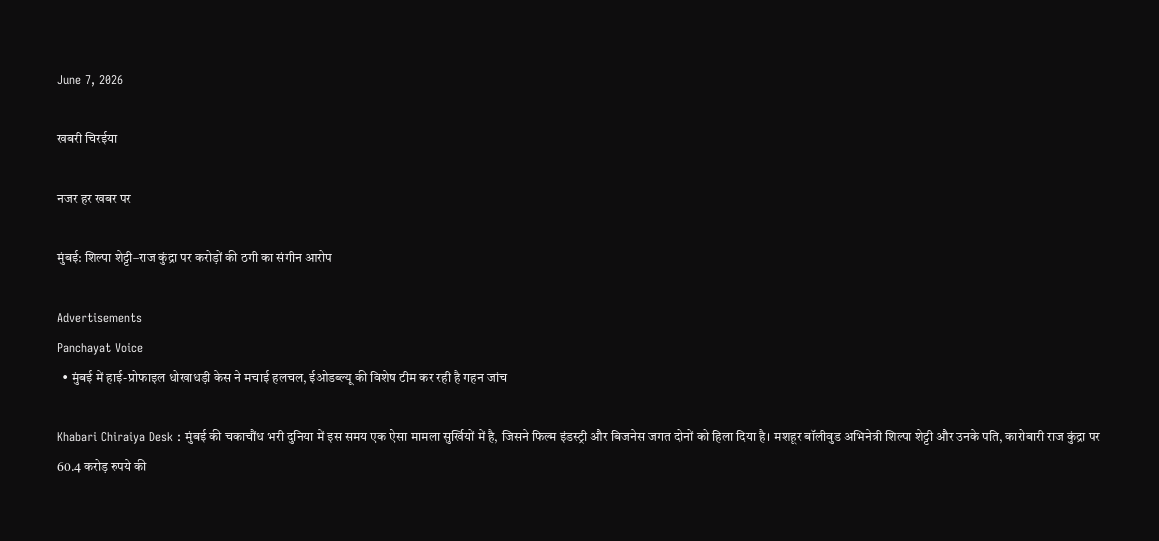June 7, 2026

खबरी चिरईया

नजर हर खबर पर

मुंबई: शिल्पा शेट्टी–राज कुंद्रा पर करोड़ों की ठगी का संगीन आरोप

Advertisements
Panchayat Voice
  • मुंबई में हाई-प्रोफाइल धोखाधड़ी केस ने मचाई हलचल, ईओडब्ल्यू की विशेष टीम कर रही है गहन जांच

Khabari Chiraiya Desk : मुंबई की चकाचौंध भरी दुनिया में इस समय एक ऐसा मामला सुर्खियों में है, जिसने फिल्म इंडस्ट्री और बिजनेस जगत दोनों को हिला दिया है। मशहूर बॉलीवुड अभिनेत्री शिल्पा शेट्टी और उनके पति, कारोबारी राज कुंद्रा पर 60.4 करोड़ रुपये की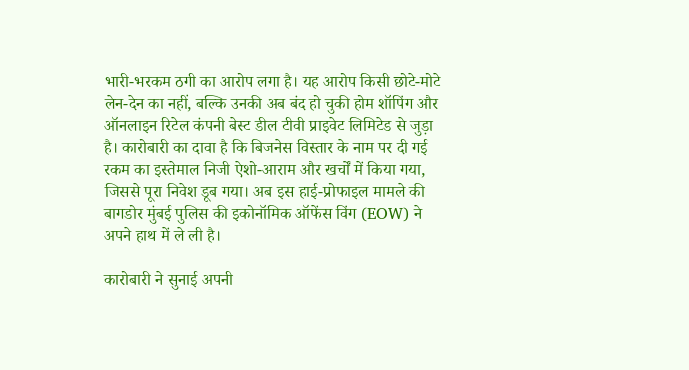भारी-भरकम ठगी का आरोप लगा है। यह आरोप किसी छोटे-मोटे लेन-देन का नहीं, बल्कि उनकी अब बंद हो चुकी होम शॉपिंग और ऑनलाइन रिटेल कंपनी बेस्ट डील टीवी प्राइवेट लिमिटेड से जुड़ा है। कारोबारी का दावा है कि बिजनेस विस्तार के नाम पर दी गई रकम का इस्तेमाल निजी ऐशो-आराम और खर्चों में किया गया, जिससे पूरा निवेश डूब गया। अब इस हाई-प्रोफाइल मामले की बागडोर मुंबई पुलिस की इकोनॉमिक ऑफेंस विंग (EOW) ने अपने हाथ में ले ली है।

कारोबारी ने सुनाई अपनी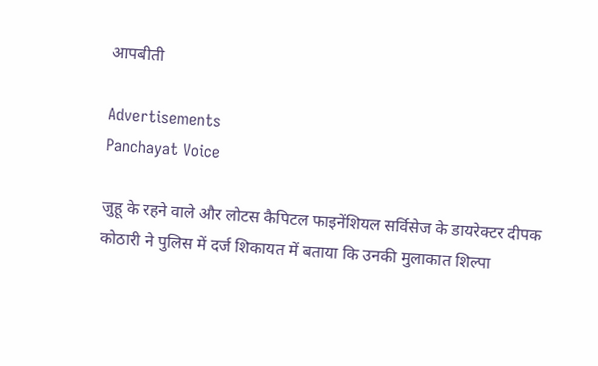आपबीती

Advertisements
Panchayat Voice

जुहू के रहने वाले और लोटस कैपिटल फाइनेंशियल सर्विसेज के डायरेक्टर दीपक कोठारी ने पुलिस में दर्ज शिकायत में बताया कि उनकी मुलाकात शिल्पा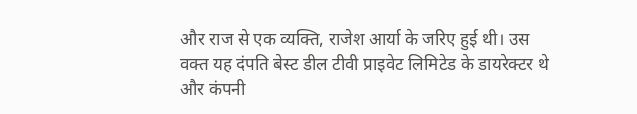और राज से एक व्यक्ति, राजेश आर्या के जरिए हुई थी। उस वक्त यह दंपति बेस्ट डील टीवी प्राइवेट लिमिटेड के डायरेक्टर थे और कंपनी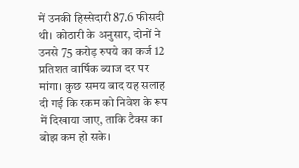में उनकी हिस्सेदारी 87.6 फीसदी थी। कोठारी के अनुसार, दोनों ने उनसे 75 करोड़ रुपये का कर्ज 12 प्रतिशत वार्षिक ब्याज दर पर मांगा। कुछ समय बाद यह सलाह दी गई कि रकम को निवेश के रूप में दिखाया जाए, ताकि टैक्स का बोझ कम हो सके।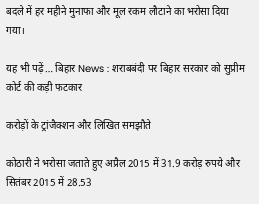बदले में हर महीने मुनाफा और मूल रकम लौटाने का भरोसा दिया गया।

यह भी पढ़ें… बिहार News : शराबबंदी पर बिहार सरकार को सुप्रीम कोर्ट की कड़ी फटकार

करोड़ों के ट्रांजैक्शन और लिखित समझौते

कोठारी ने भरोसा जताते हुए अप्रैल 2015 में 31.9 करोड़ रुपये और सितंबर 2015 में 28.53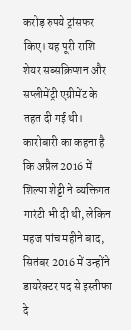करोड़ रुपये ट्रांसफर किए। यह पूरी राशि शेयर सब्सक्रिप्शन और सप्लीमेंट्री एग्रीमेंट के तहत दी गई थी। कारोबारी का कहना है कि अप्रैल 2016 में शिल्पा शेट्टी ने व्यक्तिगत गारंटी भी दी थी, लेकिन महज पांच महीने बाद, सितंबर 2016 में उन्होंने डायरेक्टर पद से इस्तीफा दे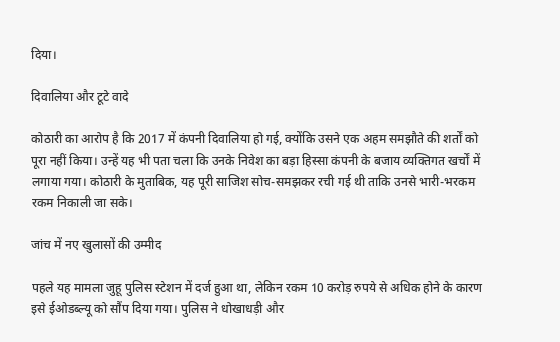दिया।

दिवालिया और टूटे वादे

कोठारी का आरोप है कि 2017 में कंपनी दिवालिया हो गई, क्योंकि उसने एक अहम समझौते की शर्तों को पूरा नहीं किया। उन्हें यह भी पता चला कि उनके निवेश का बड़ा हिस्सा कंपनी के बजाय व्यक्तिगत खर्चों में लगाया गया। कोठारी के मुताबिक, यह पूरी साजिश सोच-समझकर रची गई थी ताकि उनसे भारी-भरकम रकम निकाली जा सके।

जांच में नए खुलासों की उम्मीद

पहले यह मामला जुहू पुलिस स्टेशन में दर्ज हुआ था, लेकिन रकम 10 करोड़ रुपये से अधिक होने के कारण इसे ईओडब्ल्यू को सौंप दिया गया। पुलिस ने धोखाधड़ी और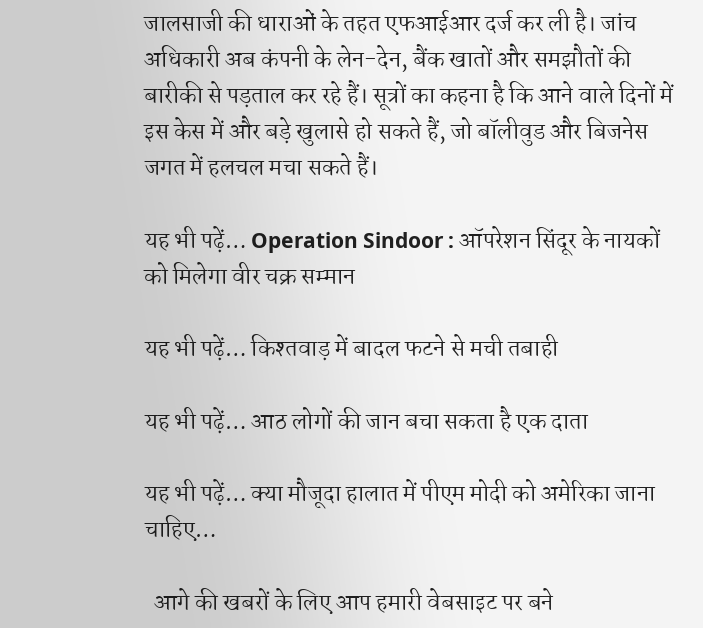जालसाजी की धाराओं के तहत एफआईआर दर्ज कर ली है। जांच अधिकारी अब कंपनी के लेन-देन, बैंक खातों और समझौतों की बारीकी से पड़ताल कर रहे हैं। सूत्रों का कहना है कि आने वाले दिनों में इस केस में और बड़े खुलासे हो सकते हैं, जो बॉलीवुड और बिजनेस जगत में हलचल मचा सकते हैं।

यह भी पढ़ें… Operation Sindoor : ऑपरेशन सिंदूर के नायकों को मिलेगा वीर चक्र सम्मान

यह भी पढ़ें… किश्तवाड़ में बादल फटने से मची तबाही

यह भी पढ़ें… आठ लोगों की जान बचा सकता है एक दाता

यह भी पढ़ें… क्या मौजूदा हालात में पीएम मोदी को अमेरिका जाना चाहिए…

  आगे की खबरों के लिए आप हमारी वेबसाइट पर बने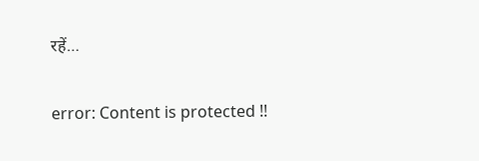रहें…

error: Content is protected !!